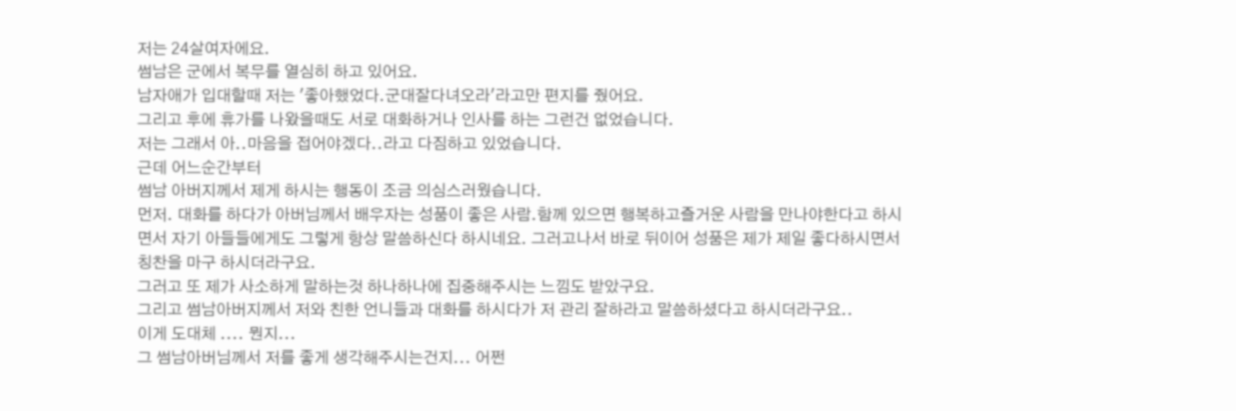저는 24살여자에요.
썸남은 군에서 복무를 열심히 하고 있어요.
남자애가 입대할때 저는 '좋아했었다.군대잘다녀오라'라고만 편지를 줬어요.
그리고 후에 휴가를 나왔을때도 서로 대화하거나 인사를 하는 그런건 없었습니다.
저는 그래서 아..마음을 접어야겠다..라고 다짐하고 있었습니다.
근데 어느순간부터
썸남 아버지께서 제게 하시는 행동이 조금 의심스러웠습니다.
먼저. 대화를 하다가 아버님께서 배우자는 성품이 좋은 사람.함께 있으면 행복하고즐거운 사람을 만나야한다고 하시면서 자기 아들들에게도 그렇게 항상 말씀하신다 하시네요. 그러고나서 바로 뒤이어 성품은 제가 제일 좋다하시면서 칭찬을 마구 하시더라구요.
그러고 또 제가 사소하게 말하는것 하나하나에 집중해주시는 느낌도 받았구요.
그리고 썸남아버지께서 저와 친한 언니들과 대화를 하시다가 저 관리 잘하라고 말씀하셨다고 하시더라구요..
이게 도대체 .... 뭔지...
그 썸남아버님께서 저를 좋게 생각해주시는건지... 어쩐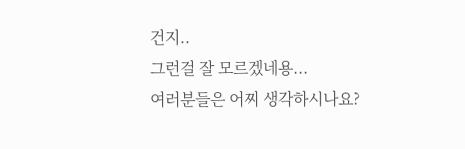건지..
그런걸 잘 모르겠네용...
여러분들은 어찌 생각하시나요?